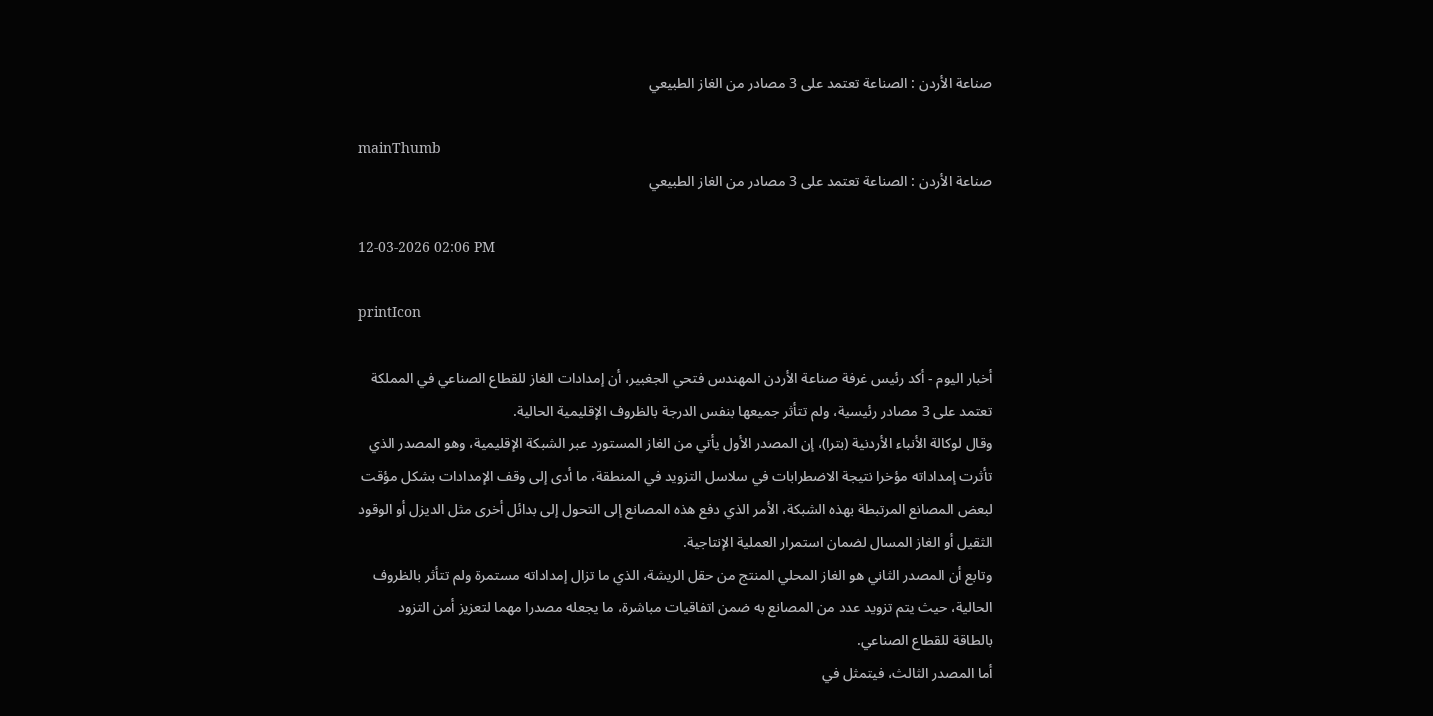صناعة الأردن : الصناعة تعتمد على 3 مصادر من الغاز الطبيعي

mainThumb
صناعة الأردن : الصناعة تعتمد على 3 مصادر من الغاز الطبيعي

12-03-2026 02:06 PM

printIcon

أخبار اليوم - أكد رئيس غرفة صناعة الأردن المهندس فتحي الجغبير، أن إمدادات الغاز للقطاع الصناعي في المملكة تعتمد على 3 مصادر رئيسية، ولم تتأثر جميعها بنفس الدرجة بالظروف الإقليمية الحالية.
وقال لوكالة الأنباء الأردنية (بترا)، إن المصدر الأول يأتي من الغاز المستورد عبر الشبكة الإقليمية، وهو المصدر الذي تأثرت إمداداته مؤخرا نتيجة الاضطرابات في سلاسل التزويد في المنطقة، ما أدى إلى وقف الإمدادات بشكل مؤقت لبعض المصانع المرتبطة بهذه الشبكة، الأمر الذي دفع هذه المصانع إلى التحول إلى بدائل أخرى مثل الديزل أو الوقود الثقيل أو الغاز المسال لضمان استمرار العملية الإنتاجية.
وتابع أن المصدر الثاني هو الغاز المحلي المنتج من حقل الريشة، الذي ما تزال إمداداته مستمرة ولم تتأثر بالظروف الحالية، حيث يتم تزويد عدد من المصانع به ضمن اتفاقيات مباشرة، ما يجعله مصدرا مهما لتعزيز أمن التزود بالطاقة للقطاع الصناعي.
أما المصدر الثالث، فيتمثل في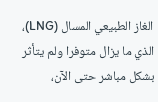الغاز الطبيعي المسال (LNG)، الذي ما يزال متوفرا ولم يتأثر بشكل مباشر حتى الآن،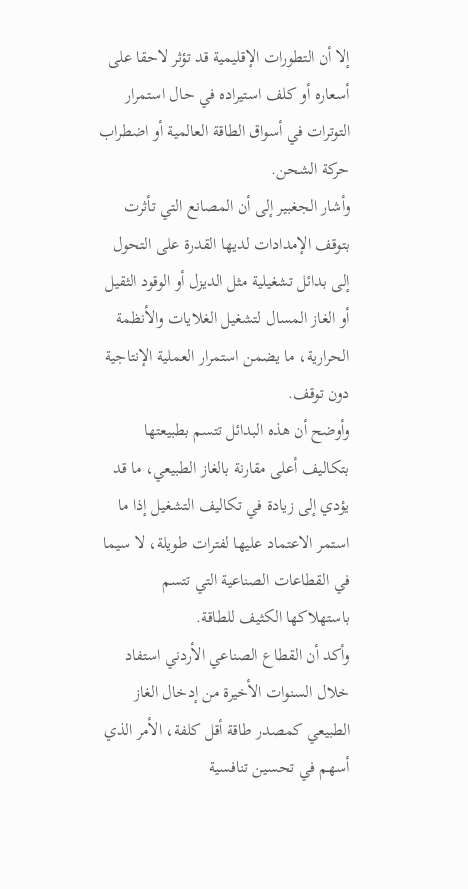إلا أن التطورات الإقليمية قد تؤثر لاحقا على أسعاره أو كلف استيراده في حال استمرار التوترات في أسواق الطاقة العالمية أو اضطراب حركة الشحن.
وأشار الجغبير إلى أن المصانع التي تأثرت بتوقف الإمدادات لديها القدرة على التحول إلى بدائل تشغيلية مثل الديزل أو الوقود الثقيل أو الغاز المسال لتشغيل الغلايات والأنظمة الحرارية، ما يضمن استمرار العملية الإنتاجية دون توقف.
وأوضح أن هذه البدائل تتسم بطبيعتها بتكاليف أعلى مقارنة بالغاز الطبيعي، ما قد يؤدي إلى زيادة في تكاليف التشغيل إذا ما استمر الاعتماد عليها لفترات طويلة، لا سيما في القطاعات الصناعية التي تتسم باستهلاكها الكثيف للطاقة.
وأكد أن القطاع الصناعي الأردني استفاد خلال السنوات الأخيرة من إدخال الغاز الطبيعي كمصدر طاقة أقل كلفة، الأمر الذي أسهم في تحسين تنافسية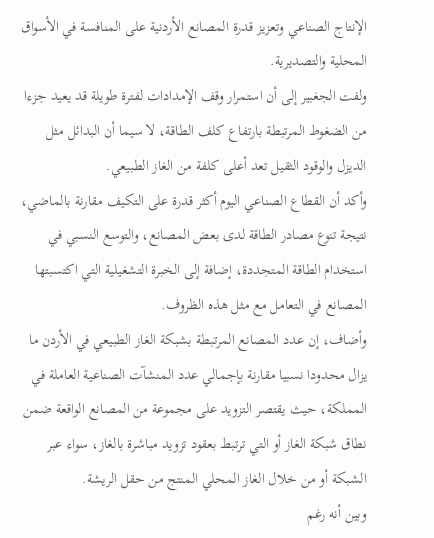الإنتاج الصناعي وتعزيز قدرة المصانع الأردنية على المنافسة في الأسواق المحلية والتصديرية.
ولفت الجغبير إلى أن استمرار وقف الإمدادات لفترة طويلة قد يعيد جزءا من الضغوط المرتبطة بارتفاع كلف الطاقة، لا سيما أن البدائل مثل الديزل والوقود الثقيل تعد أعلى كلفة من الغاز الطبيعي.
وأكد أن القطاع الصناعي اليوم أكثر قدرة على التكيف مقارنة بالماضي، نتيجة تنوع مصادر الطاقة لدى بعض المصانع، والتوسع النسبي في استخدام الطاقة المتجددة، إضافة إلى الخبرة التشغيلية التي اكتسبتها المصانع في التعامل مع مثل هذه الظروف.
وأضاف، إن عدد المصانع المرتبطة بشبكة الغاز الطبيعي في الأردن ما يزال محدودا نسبيا مقارنة بإجمالي عدد المنشآت الصناعية العاملة في المملكة، حيث يقتصر التزويد على مجموعة من المصانع الواقعة ضمن نطاق شبكة الغاز أو التي ترتبط بعقود تزويد مباشرة بالغاز، سواء عبر الشبكة أو من خلال الغاز المحلي المنتج من حقل الريشة.
وبين أنه رغم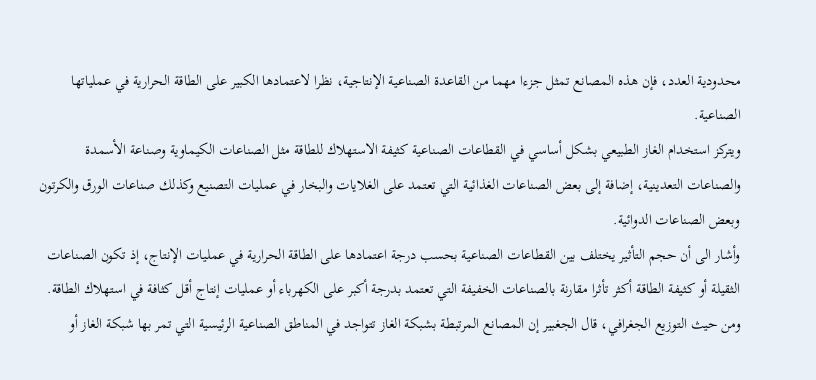محدودية العدد، فإن هذه المصانع تمثل جزءا مهما من القاعدة الصناعية الإنتاجية، نظرا لاعتمادها الكبير على الطاقة الحرارية في عملياتها الصناعية.
ويتركز استخدام الغاز الطبيعي بشكل أساسي في القطاعات الصناعية كثيفة الاستهلاك للطاقة مثل الصناعات الكيماوية وصناعة الأسمدة والصناعات التعدينية، إضافة إلى بعض الصناعات الغذائية التي تعتمد على الغلايات والبخار في عمليات التصنيع وكذلك صناعات الورق والكرتون وبعض الصناعات الدوائية.
وأشار الى أن حجم التأثير يختلف بين القطاعات الصناعية بحسب درجة اعتمادها على الطاقة الحرارية في عمليات الإنتاج، إذ تكون الصناعات الثقيلة أو كثيفة الطاقة أكثر تأثرا مقارنة بالصناعات الخفيفة التي تعتمد بدرجة أكبر على الكهرباء أو عمليات إنتاج أقل كثافة في استهلاك الطاقة.
ومن حيث التوزيع الجغرافي، قال الجغبير إن المصانع المرتبطة بشبكة الغاز تتواجد في المناطق الصناعية الرئيسية التي تمر بها شبكة الغاز أو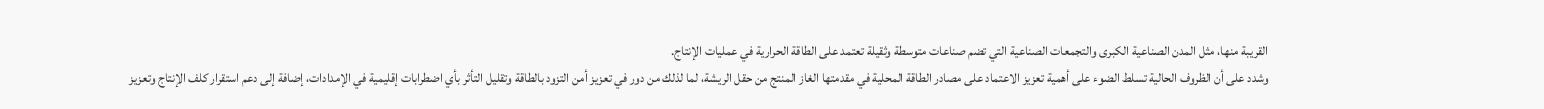القريبة منها، مثل المدن الصناعية الكبرى والتجمعات الصناعية التي تضم صناعات متوسطة وثقيلة تعتمد على الطاقة الحرارية في عمليات الإنتاج.
وشدد على أن الظروف الحالية تسلط الضوء على أهمية تعزيز الاعتماد على مصادر الطاقة المحلية في مقدمتها الغاز المنتج من حقل الريشة، لما لذلك من دور في تعزيز أمن التزود بالطاقة وتقليل التأثر بأي اضطرابات إقليمية في الإمدادات، إضافة إلى دعم استقرار كلف الإنتاج وتعزيز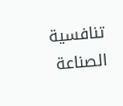تنافسية الصناعة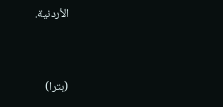الأردنية.


(بترا)